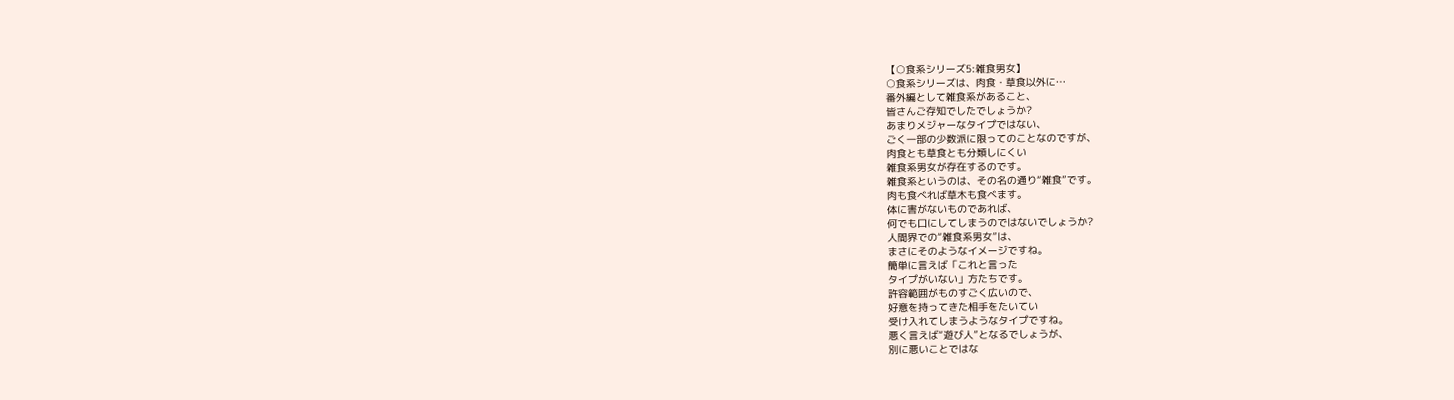【○食系シリーズ5:雑食男女】
○食系シリーズは、肉食・草食以外に…
番外編として雑食系があること、
皆さんご存知でしたでしょうか?
あまりメジャーなタイプではない、
ごく一部の少数派に限ってのことなのですが、
肉食とも草食とも分類しにくい
雑食系男女が存在するのです。
雑食系というのは、その名の通り“雑食”です。
肉も食べれば草木も食べます。
体に害がないものであれば、
何でも口にしてしまうのではないでしょうか?
人間界での“雑食系男女”は、
まさにそのようなイメージですね。
簡単に言えば「これと言った
タイプがいない」方たちです。
許容範囲がものすごく広いので、
好意を持ってきた相手をたいてい
受け入れてしまうようなタイプですね。
悪く言えば“遊び人”となるでしょうが、
別に悪いことではな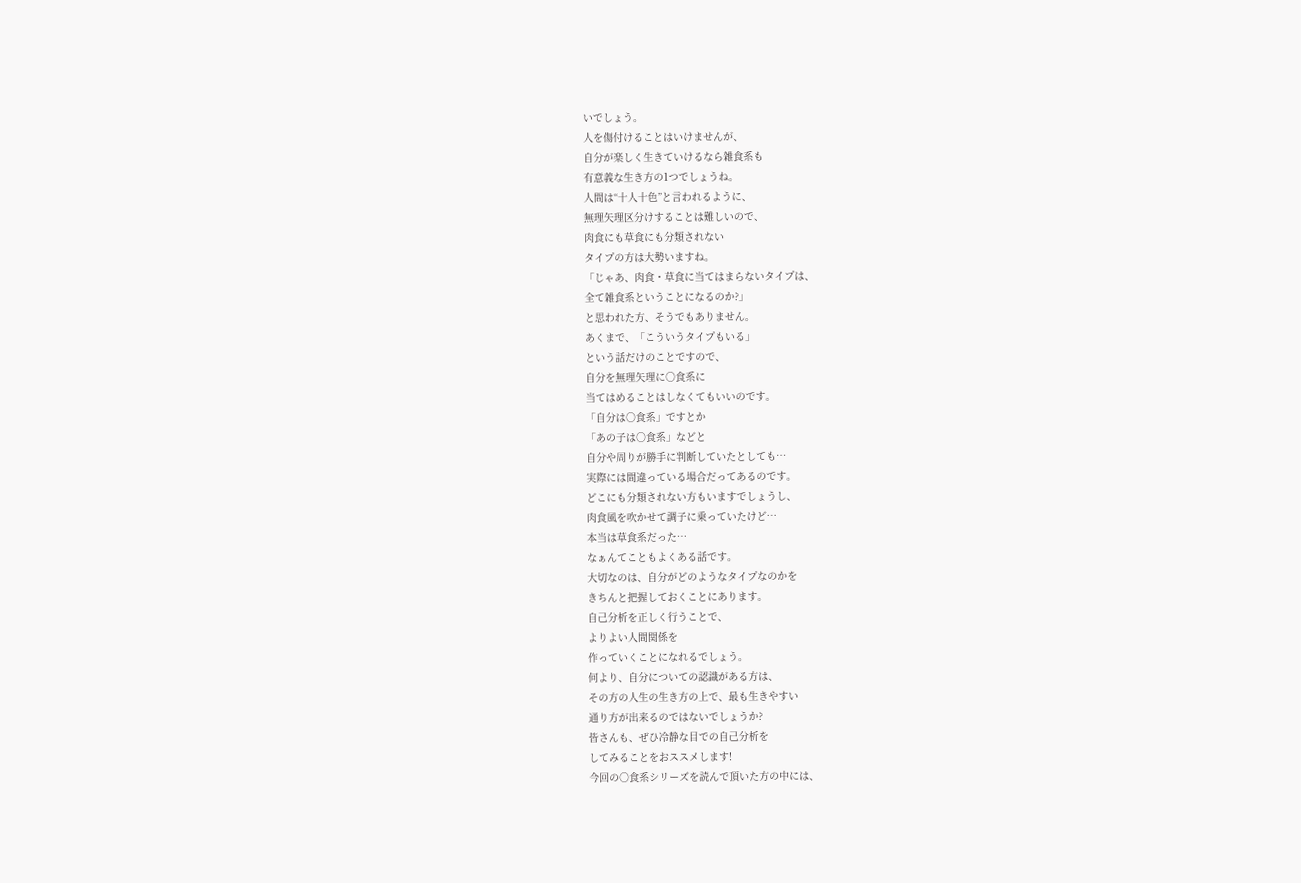いでしょう。
人を傷付けることはいけませんが、
自分が楽しく生きていけるなら雑食系も
有意義な生き方の1つでしょうね。
人間は“十人十色”と言われるように、
無理矢理区分けすることは難しいので、
肉食にも草食にも分類されない
タイプの方は大勢いますね。
「じゃあ、肉食・草食に当てはまらないタイプは、
全て雑食系ということになるのか?」
と思われた方、そうでもありません。
あくまで、「こういうタイプもいる」
という話だけのことですので、
自分を無理矢理に○食系に
当てはめることはしなくてもいいのです。
「自分は○食系」ですとか
「あの子は○食系」などと
自分や周りが勝手に判断していたとしても…
実際には間違っている場合だってあるのです。
どこにも分類されない方もいますでしょうし、
肉食風を吹かせて調子に乗っていたけど…
本当は草食系だった…
なぁんてこともよくある話です。
大切なのは、自分がどのようなタイプなのかを
きちんと把握しておくことにあります。
自己分析を正しく行うことで、
よりよい人間関係を
作っていくことになれるでしょう。
何より、自分についての認識がある方は、
その方の人生の生き方の上で、最も生きやすい
通り方が出来るのではないでしょうか?
皆さんも、ぜひ冷静な目での自己分析を
してみることをおススメします!
今回の○食系シリーズを読んで頂いた方の中には、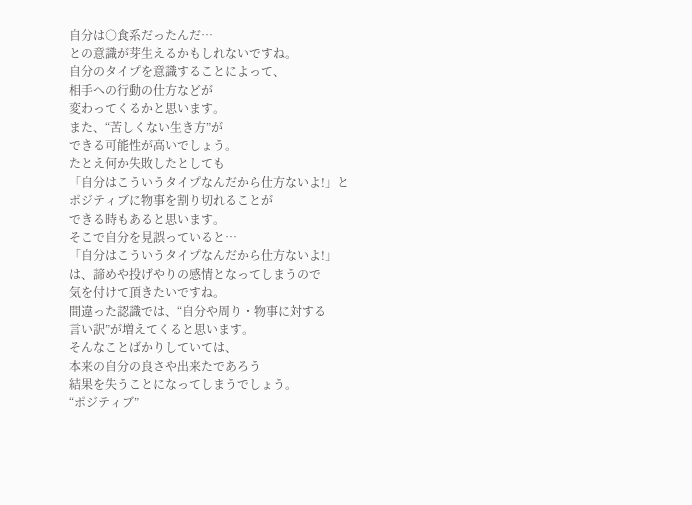自分は○食系だったんだ…
との意識が芽生えるかもしれないですね。
自分のタイプを意識することによって、
相手への行動の仕方などが
変わってくるかと思います。
また、“苦しくない生き方”が
できる可能性が高いでしょう。
たとえ何か失敗したとしても
「自分はこういうタイプなんだから仕方ないよ!」と
ポジティブに物事を割り切れることが
できる時もあると思います。
そこで自分を見誤っていると…
「自分はこういうタイプなんだから仕方ないよ!」
は、諦めや投げやりの感情となってしまうので
気を付けて頂きたいですね。
間違った認識では、“自分や周り・物事に対する
言い訳”が増えてくると思います。
そんなことばかりしていては、
本来の自分の良さや出来たであろう
結果を失うことになってしまうでしょう。
“ポジティブ”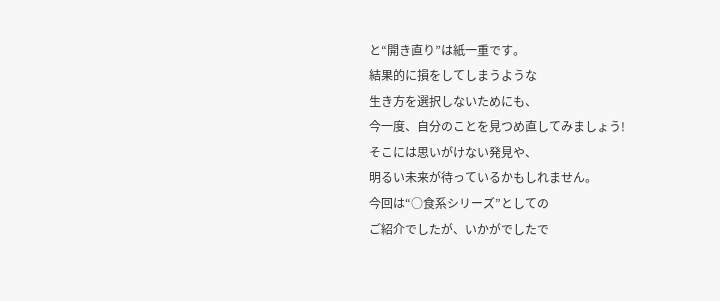と“開き直り”は紙一重です。
結果的に損をしてしまうような
生き方を選択しないためにも、
今一度、自分のことを見つめ直してみましょう!
そこには思いがけない発見や、
明るい未来が待っているかもしれません。
今回は“○食系シリーズ”としての
ご紹介でしたが、いかがでしたで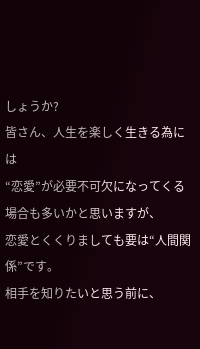しょうか?
皆さん、人生を楽しく生きる為には
“恋愛”が必要不可欠になってくる
場合も多いかと思いますが、
恋愛とくくりましても要は“人間関係”です。
相手を知りたいと思う前に、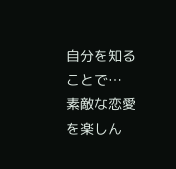自分を知ることで…
素敵な恋愛を楽しん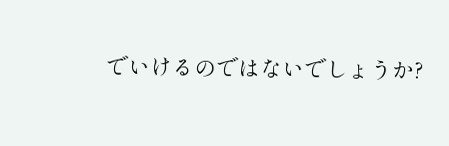でいけるのではないでしょうか?